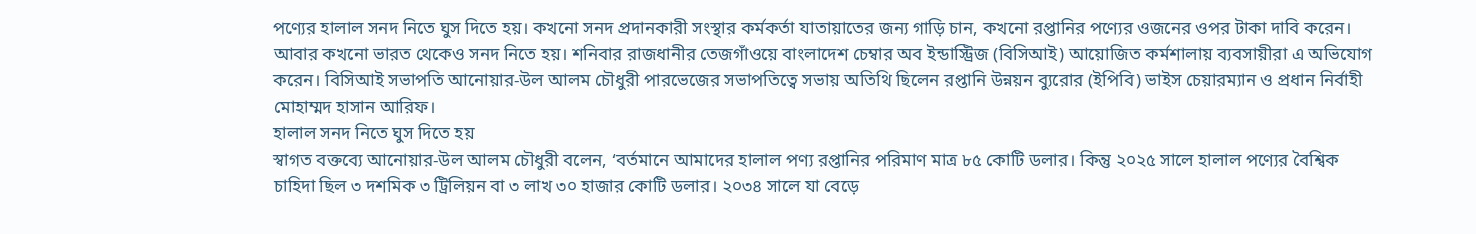পণ্যের হালাল সনদ নিতে ঘুস দিতে হয়। কখনো সনদ প্রদানকারী সংস্থার কর্মকর্তা যাতায়াতের জন্য গাড়ি চান, কখনো রপ্তানির পণ্যের ওজনের ওপর টাকা দাবি করেন। আবার কখনো ভারত থেকেও সনদ নিতে হয়। শনিবার রাজধানীর তেজগাঁওয়ে বাংলাদেশ চেম্বার অব ইন্ডাস্ট্রিজ (বিসিআই) আয়োজিত কর্মশালায় ব্যবসায়ীরা এ অভিযোগ করেন। বিসিআই সভাপতি আনোয়ার-উল আলম চৌধুরী পারভেজের সভাপতিত্বে সভায় অতিথি ছিলেন রপ্তানি উন্নয়ন ব্যুরোর (ইপিবি) ভাইস চেয়ারম্যান ও প্রধান নির্বাহী মোহাম্মদ হাসান আরিফ।
হালাল সনদ নিতে ঘুস দিতে হয়
স্বাগত বক্তব্যে আনোয়ার-উল আলম চৌধুরী বলেন, ‘বর্তমানে আমাদের হালাল পণ্য রপ্তানির পরিমাণ মাত্র ৮৫ কোটি ডলার। কিন্তু ২০২৫ সালে হালাল পণ্যের বৈশ্বিক চাহিদা ছিল ৩ দশমিক ৩ ট্রিলিয়ন বা ৩ লাখ ৩০ হাজার কোটি ডলার। ২০৩৪ সালে যা বেড়ে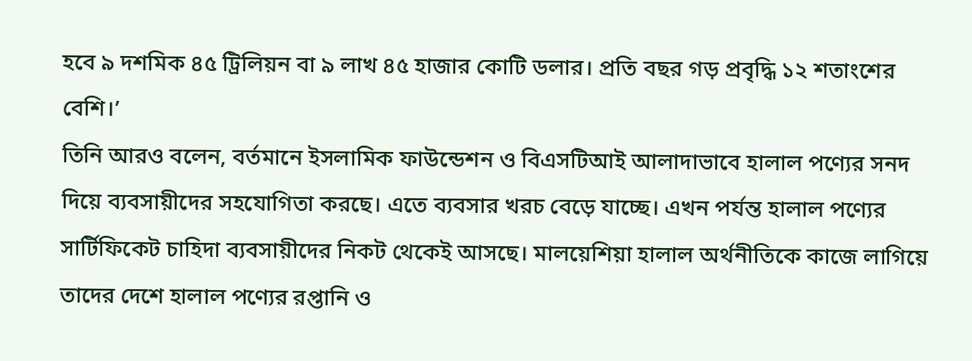হবে ৯ দশমিক ৪৫ ট্রিলিয়ন বা ৯ লাখ ৪৫ হাজার কোটি ডলার। প্রতি বছর গড় প্রবৃদ্ধি ১২ শতাংশের বেশি।’
তিনি আরও বলেন, বর্তমানে ইসলামিক ফাউন্ডেশন ও বিএসটিআই আলাদাভাবে হালাল পণ্যের সনদ দিয়ে ব্যবসায়ীদের সহযোগিতা করছে। এতে ব্যবসার খরচ বেড়ে যাচ্ছে। এখন পর্যন্ত হালাল পণ্যের সার্টিফিকেট চাহিদা ব্যবসায়ীদের নিকট থেকেই আসছে। মালয়েশিয়া হালাল অর্থনীতিকে কাজে লাগিয়ে তাদের দেশে হালাল পণ্যের রপ্তানি ও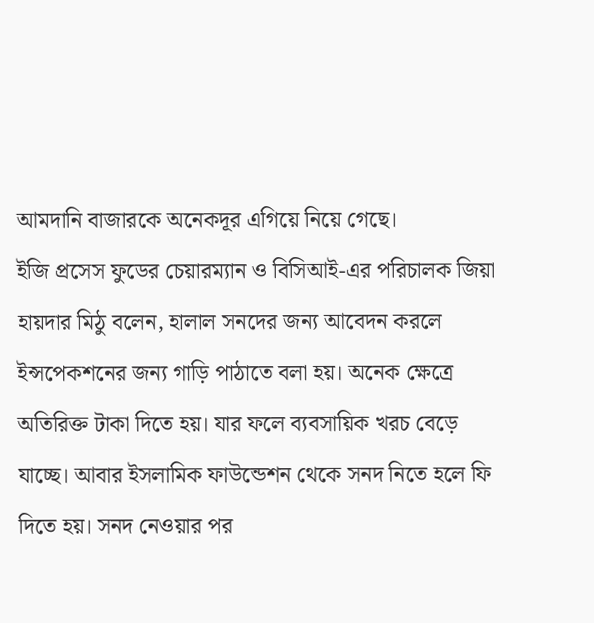আমদানি বাজারকে অনেকদূর এগিয়ে নিয়ে গেছে।
ইজি প্রসেস ফুডের চেয়ারম্যান ও বিসিআই-এর পরিচালক জিয়া হায়দার মিঠু বলেন, হালাল সনদের জন্য আবেদন করলে ইন্সপেকশনের জন্য গাড়ি পাঠাতে বলা হয়। অনেক ক্ষেত্রে অতিরিক্ত টাকা দিতে হয়। যার ফলে ব্যবসায়িক খরচ বেড়ে যাচ্ছে। আবার ইসলামিক ফাউন্ডেশন থেকে সনদ নিতে হলে ফি দিতে হয়। সনদ নেওয়ার পর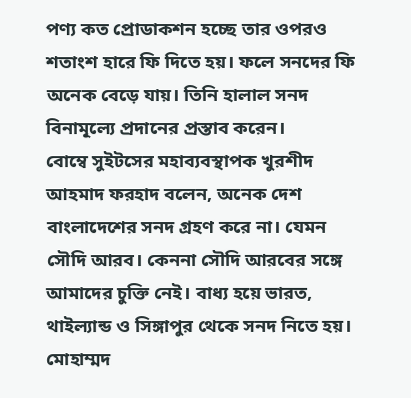পণ্য কত প্রোডাকশন হচ্ছে তার ওপরও শতাংশ হারে ফি দিতে হয়। ফলে সনদের ফি অনেক বেড়ে যায়। তিনি হালাল সনদ বিনামূল্যে প্রদানের প্রস্তাব করেন।
বোম্বে সুইটসের মহাব্যবস্থাপক খুরশীদ আহমাদ ফরহাদ বলেন, অনেক দেশ বাংলাদেশের সনদ গ্রহণ করে না। যেমন সৌদি আরব। কেননা সৌদি আরবের সঙ্গে আমাদের চুক্তি নেই। বাধ্য হয়ে ভারত, থাইল্যান্ড ও সিঙ্গাপুর থেকে সনদ নিতে হয়।
মোহাম্মদ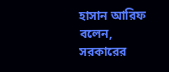হাসান আরিফ বলেন, সরকারের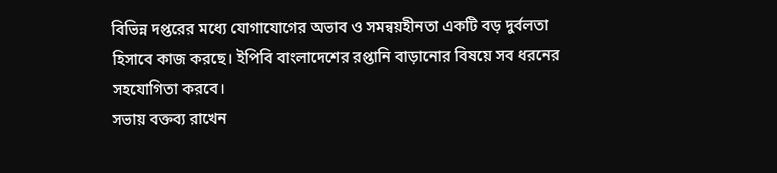বিভিন্ন দপ্তরের মধ্যে যোগাযোগের অভাব ও সমন্বয়হীনতা একটি বড় দুর্বলতা হিসাবে কাজ করছে। ইপিবি বাংলাদেশের রপ্তানি বাড়ানোর বিষয়ে সব ধরনের সহযোগিতা করবে।
সভায় বক্তব্য রাখেন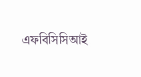এফবিসিসিআই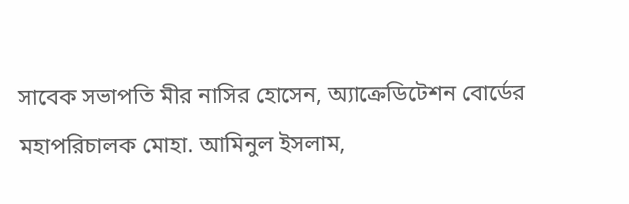সাবেক সভাপতি মীর নাসির হোসেন, অ্যাক্রেডিটেশন বোর্ডের মহাপরিচালক মোহা. আমিনুল ইসলাম,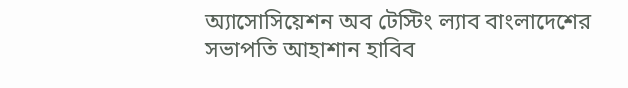অ্যাসোসিয়েশন অব টেস্টিং ল্যাব বাংলাদেশের সভাপতি আহাশান হাবিব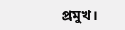প্রমুখ।